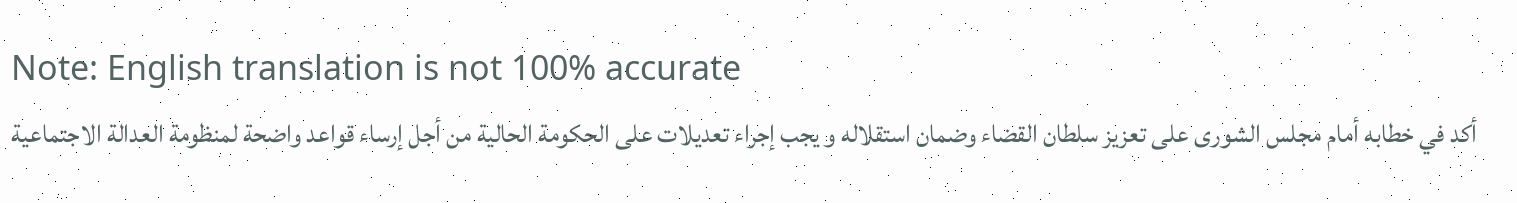Note: English translation is not 100% accurate
أكد في خطابه أمام مجلس الشورى على تعزيز سلطان القضاء وضمان استقلاله و يجب إجراء تعديلات على الحكومة الحالية من أجل إرساء قواعد واضحة لمنظومة العدالة الاجتماعية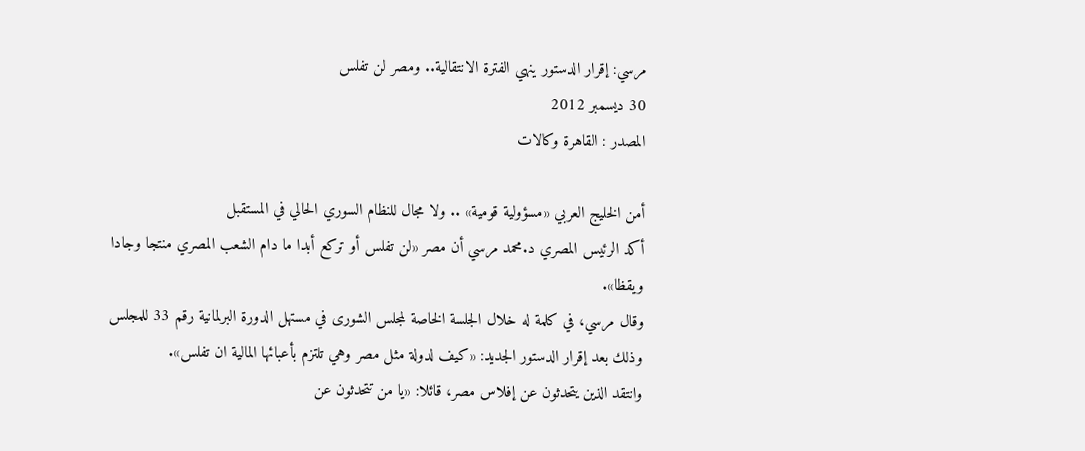مرسي: إقرار الدستور ينهي الفترة الانتقالية.. ومصر لن تفلس
30 ديسمبر 2012
المصدر : القاهرة وكالات

أمن الخليج العربي «مسؤولية قومية» .. ولا مجال للنظام السوري الحالي في المستقبل
أكد الرئيس المصري د.محمد مرسي أن مصر «لن تفلس أو تركع أبدا ما دام الشعب المصري منتجا وجادا ويقظا».
وقال مرسي، في كلمة له خلال الجلسة الخاصة لمجلس الشورى في مستهل الدورة البرلمانية رقم 33 للمجلس وذلك بعد إقرار الدستور الجديد: «كيف لدولة مثل مصر وهي تلتزم بأعبائها المالية ان تفلس».
وانتقد الذين يتحدثون عن إفلاس مصر، قائلا: «يا من تتحدثون عن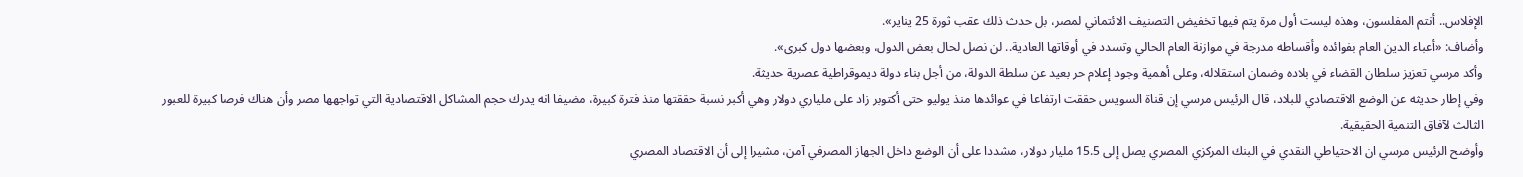الإفلاس.. أنتم المفلسون، وهذه ليست أول مرة يتم فيها تخفيض التصنيف الائتماني لمصر، بل حدث ذلك عقب ثورة 25 يناير».
وأضاف: «أعباء الدين العام بفوائده وأقساطه مدرجة في موازنة العام الحالي وتسدد في أوقاتها العادية.. لن نصل لحال بعض الدول، وبعضها دول كبرى».
وأكد مرسي تعزيز سلطان القضاء في بلاده وضمان استقلاله، وعلى أهمية وجود إعلام حر بعيد عن سلطة الدولة، من أجل بناء دولة ديموقراطية عصرية حديثة.
وفي إطار حديثه عن الوضع الاقتصادي للبلاد، قال الرئيس مرسي إن قناة السويس حققت ارتفاعا في عوائدها منذ يوليو حتى أكتوبر زاد على ملياري دولار وهي أكبر نسبة حققتها منذ فترة كبيرة، مضيفا انه يدرك حجم المشاكل الاقتصادية التي تواجهها مصر وأن هناك فرصا كبيرة للعبور الثالث لآفاق التنمية الحقيقية.
وأوضح الرئيس مرسي ان الاحتياطي النقدي في البنك المركزي المصري يصل إلى 15.5 مليار دولار، مشددا على أن الوضع داخل الجهاز المصرفي آمن، مشيرا إلى أن الاقتصاد المصري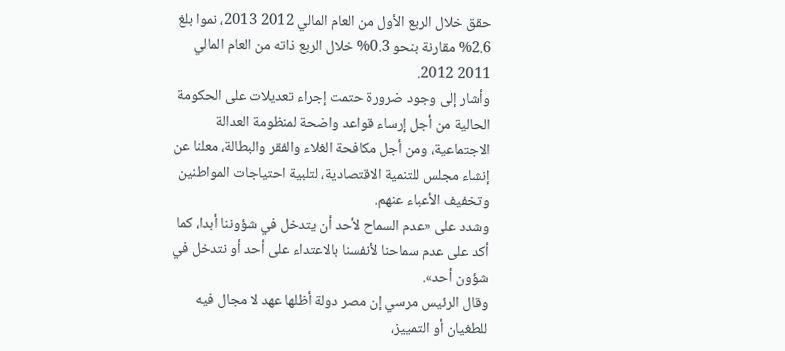حقق خلال الربع الأول من العام المالي 2012 2013، نموا بلغ 2.6% مقارنة بنحو 0.3% خلال الربع ذاته من العام المالي 2011 2012.
وأشار إلى وجود ضرورة حتمت إجراء تعديلات على الحكومة الحالية من أجل إرساء قواعد واضحة لمنظومة العدالة الاجتماعية، ومن أجل مكافحة الغلاء والفقر والبطالة، معلنا عن إنشاء مجلس للتنمية الاقتصادية، لتلبية احتياجات المواطنين وتخفيف الأعباء عنهم.
وشدد على «عدم السماح لأحد أن يتدخل في شؤوننا أبدا، كما أكد على عدم سماحنا لأنفسنا بالاعتداء على أحد أو نتدخل في شؤون أحد».
وقال الرئيس مرسي إن مصر دولة أظلها عهد لا مجال فيه للطغيان أو التمييز،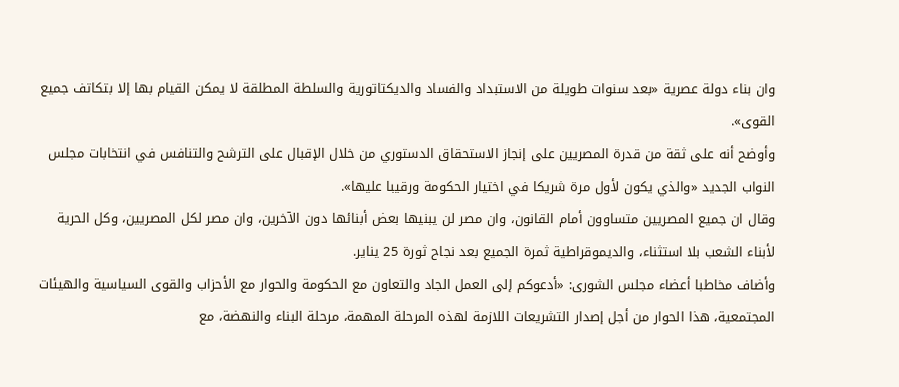وان بناء دولة عصرية «بعد سنوات طويلة من الاستبداد والفساد والديكتاتورية والسلطة المطلقة لا يمكن القيام بها إلا بتكاتف جميع القوى».
وأوضح أنه على ثقة من قدرة المصريين على إنجاز الاستحقاق الدستوري من خلال الإقبال على الترشح والتنافس في انتخابات مجلس النواب الجديد «والذي يكون لأول مرة شريكا في اختيار الحكومة ورقيبا عليها».
وقال ان جميع المصريين متساوون أمام القانون، وان مصر لن يبنيها بعض أبنائها دون الآخرين، وان مصر لكل المصريين، وكل الحرية لأبناء الشعب بلا استثناء، والديموقراطية ثمرة الجميع بعد نجاح ثورة 25 يناير.
وأضاف مخاطبا أعضاء مجلس الشورى: «أدعوكم إلى العمل الجاد والتعاون مع الحكومة والحوار مع الأحزاب والقوى السياسية والهيئات المجتمعية، هذا الحوار من أجل إصدار التشريعات اللازمة لهذه المرحلة المهمة، مرحلة البناء والنهضة، مع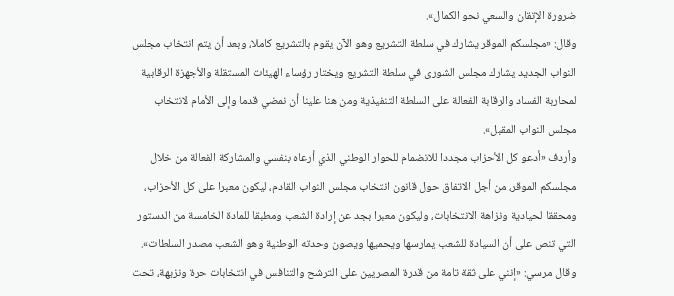ضرورة الإتقان والسعي نحو الكمال».
وقال: «مجلسكم الموقر يشارك في سلطة التشريع وهو الآن يقوم بالتشريع كاملا، وبعد أن يتم انتخاب مجلس النواب الجديد يشارك مجلس الشورى في سلطة التشريع ويختار رؤساء الهيئات المستقلة والأجهزة الرقابية لمحاربة الفساد والرقابة الفعالة على السلطة التنفيذية ومن هنا علينا أن نمضي قدما وإلى الأمام لانتخاب مجلس النواب المقبل».
وأردف «أدعو كل الأحزاب مجددا للانضمام للحوار الوطني الذي أرعاه بنفسي والمشاركة الفعالة من خلال مجلسكم الموقر، من أجل الاتفاق حول قانون انتخاب مجلس النواب القادم، ليكون معبرا على كل الأحزاب، ومحققا لحيادية ونزاهة الانتخابات، وليكون معبرا بجد عن إرادة الشعب ومطبقا للمادة الخامسة من الدستور التي تنص على أن السيادة للشعب يمارسها ويحميها ويصون وحدته الوطنية وهو الشعب مصدر السلطات».
وقال مرسي: «إنني على ثقة تامة من قدرة المصريين على الترشح والتنافس في انتخابات حرة ونزيهة، تحت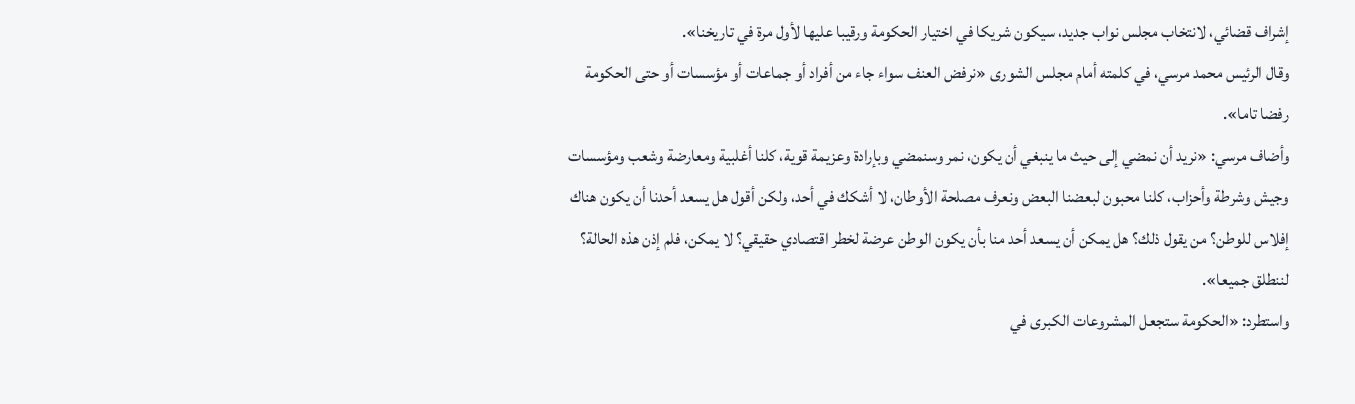إشراف قضائي، لانتخاب مجلس نواب جديد، سيكون شريكا في اختيار الحكومة ورقيبا عليها لأول مرة في تاريخنا».
وقال الرئيس محمد مرسي، في كلمته أمام مجلس الشورى «نرفض العنف سواء جاء من أفراد أو جماعات أو مؤسسات أو حتى الحكومة رفضا تاما».
وأضاف مرسي: «نريد أن نمضي إلى حيث ما ينبغي أن يكون، نمر وسنمضي وبإرادة وعزيمة قوية، كلنا أغلبية ومعارضة وشعب ومؤسسات وجيش وشرطة وأحزاب، كلنا محبون لبعضنا البعض ونعرف مصلحة الأوطان، لا أشكك في أحد، ولكن أقول هل يسعد أحدنا أن يكون هناك إفلاس للوطن؟ من يقول ذلك؟ هل يمكن أن يسعد أحد منا بأن يكون الوطن عرضة لخطر اقتصادي حقيقي؟ لا يمكن، فلم إذن هذه الحالة؟ لننطلق جميعا».
واستطرد: «الحكومة ستجعل المشروعات الكبرى في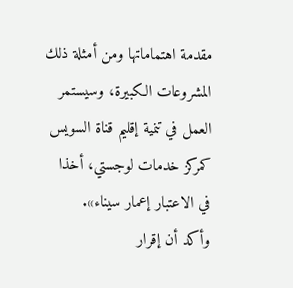مقدمة اهتماماتها ومن أمثلة ذلك المشروعات الكبيرة، وسيستمر العمل في تنمية إقليم قناة السويس كمركز خدمات لوجستي، أخذا في الاعتبار إعمار سيناء».
وأكد أن إقرار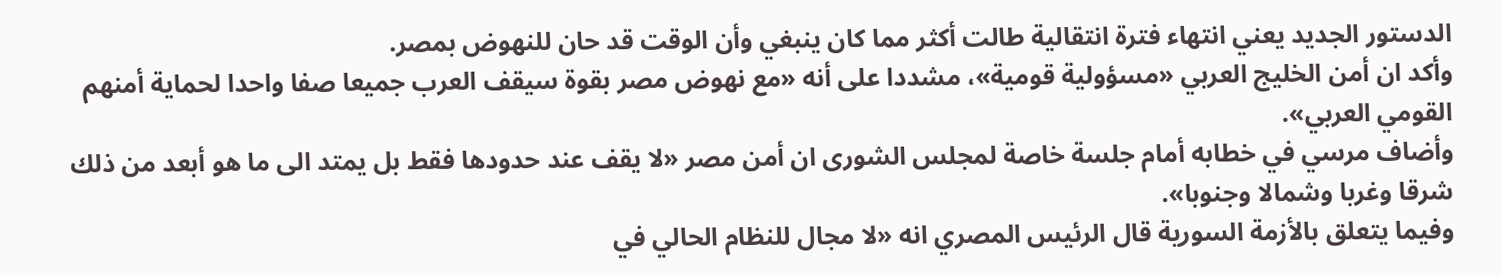الدستور الجديد يعني انتهاء فترة انتقالية طالت أكثر مما كان ينبغي وأن الوقت قد حان للنهوض بمصر.
وأكد ان أمن الخليج العربي «مسؤولية قومية»، مشددا على أنه «مع نهوض مصر بقوة سيقف العرب جميعا صفا واحدا لحماية أمنهم القومي العربي».
وأضاف مرسي في خطابه أمام جلسة خاصة لمجلس الشورى ان أمن مصر «لا يقف عند حدودها فقط بل يمتد الى ما هو أبعد من ذلك شرقا وغربا وشمالا وجنوبا».
وفيما يتعلق بالأزمة السورية قال الرئيس المصري انه «لا مجال للنظام الحالي في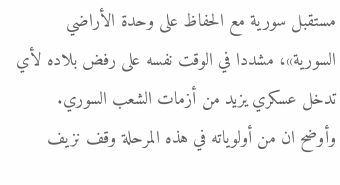مستقبل سورية مع الحفاظ على وحدة الأراضي السورية»، مشددا في الوقت نفسه على رفض بلاده لأي تدخل عسكري يزيد من أزمات الشعب السوري.
وأوضح ان من أولوياته في هذه المرحلة وقف نزيف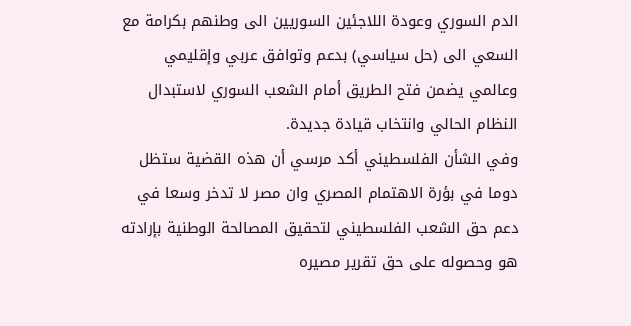الدم السوري وعودة اللاجئين السوريين الى وطنهم بكرامة مع السعي الى (حل سياسي) بدعم وتوافق عربي وإقليمي وعالمي يضمن فتح الطريق أمام الشعب السوري لاستبدال النظام الحالي وانتخاب قيادة جديدة.
وفي الشأن الفلسطيني أكد مرسي أن هذه القضية ستظل دوما في بؤرة الاهتمام المصري وان مصر لا تدخر وسعا في دعم حق الشعب الفلسطيني لتحقيق المصالحة الوطنية بإرادته هو وحصوله على حق تقرير مصيره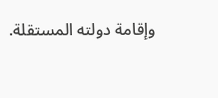وإقامة دولته المستقلة.